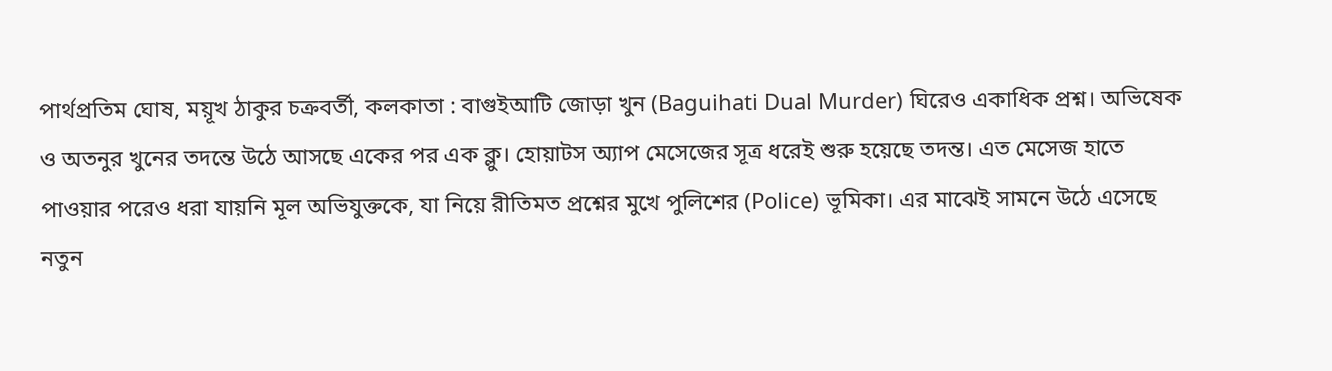পার্থপ্রতিম ঘোষ, ময়ূখ ঠাকুর চক্রবর্তী, কলকাতা : বাগুইআটি জোড়া খুন (Baguihati Dual Murder) ঘিরেও একাধিক প্রশ্ন। অভিষেক ও অতনুর খুনের তদন্তে উঠে আসছে একের পর এক ক্লু। হোয়াটস অ্যাপ মেসেজের সূত্র ধরেই শুরু হয়েছে তদন্ত। এত মেসেজ হাতে পাওয়ার পরেও ধরা যায়নি মূল অভিযুক্তকে, যা নিয়ে রীতিমত প্রশ্নের মুখে পুলিশের (Police) ভূমিকা। এর মাঝেই সামনে উঠে এসেছে নতুন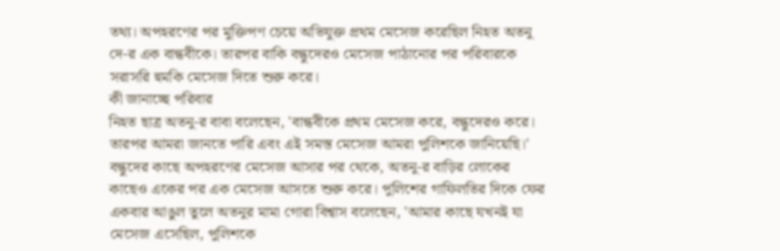তথ্য। অপহরণের পর মুক্তিপণ চেয়ে অভিযুক্ত প্রথম মেসেজ করেছিল নিহত অতনু দে-র এক বান্ধবীকে। তারপর বাকি বন্ধুদেরও মেসেজ পাঠানোর পর পরিবারকে সরাসরি হুমকি মেসেজ দিতে শুরু করে।
কী জানাচ্ছে পরিবার
নিহত ছাত্র অতনু-র বাবা বলেছেন, 'বান্ধবীকে প্রথম মেসেজ করে, বন্ধুদেরও করে। তারপর আমরা জানতে পারি এবং এই সমস্ত মেসেজ আমরা পুলিশকে জানিয়েছি।' বন্ধুদের কাছে অপহরণের মেসেজ আসার পর থেকে, অতনু-র বাড়ির লোকের কাছেও একের পর এক মেসেজ আসতে শুরু করে। পুলিশের গাফিলতির দিকে ফের একবার আঙুল তুলে অতনুর মামা গোরা বিশ্বাস বলেছেন, 'আমার কাছে যখনই যা মেসেজ এসেছিল, পুলিশকে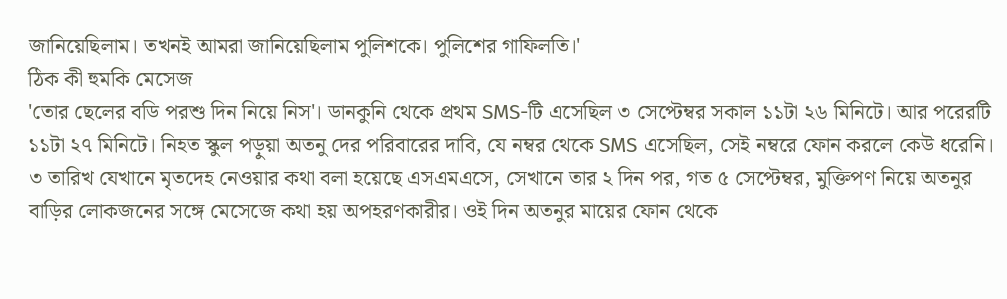জানিয়েছিলাম। তখনই আমরা জানিয়েছিলাম পুলিশকে। পুলিশের গাফিলতি।'
ঠিক কী হুমকি মেসেজ
'তোর ছেলের বডি পরশু দিন নিয়ে নিস'। ডানকুনি থেকে প্রথম SMS-টি এসেছিল ৩ সেপ্টেম্বর সকাল ১১টা ২৬ মিনিটে। আর পরেরটি ১১টা ২৭ মিনিটে। নিহত স্কুল পড়ুয়া অতনু দের পরিবারের দাবি, যে নম্বর থেকে SMS এসেছিল, সেই নম্বরে ফোন করলে কেউ ধরেনি।
৩ তারিখ যেখানে মৃতদেহ নেওয়ার কথা বলা হয়েছে এসএমএসে, সেখানে তার ২ দিন পর, গত ৫ সেপ্টেম্বর, মুক্তিপণ নিয়ে অতনুর বাড়ির লোকজনের সঙ্গে মেসেজে কথা হয় অপহরণকারীর। ওই দিন অতনুর মায়ের ফোন থেকে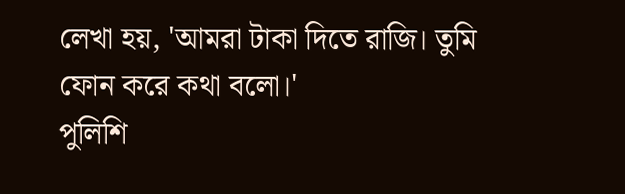লেখা হয়, 'আমরা টাকা দিতে রাজি। তুমি ফোন করে কথা বলো।'
পুলিশি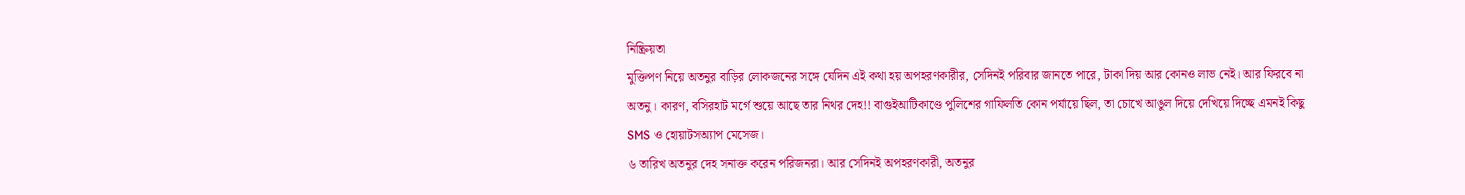নিষ্ক্রিয়তা
মুক্তিপণ নিয়ে অতনুর বাড়ির লোকজনের সঙ্গে যেদিন এই কথা হয় অপহরণকারীর, সেদিনই পরিবার জানতে পারে, টাকা দিয় আর কোনও লাভ নেই। আর ফিরবে না অতনু। কারণ, বসিরহাট মর্গে শুয়ে আছে তার নিথর দেহ!! বাগুইআটিকাণ্ডে পুলিশের গাফিলতি কোন পর্যায়ে ছিল, তা চোখে আঙুল দিয়ে দেখিয়ে দিচ্ছে এমনই কিছু SMS ও হোয়াটসঅ্যাপ মেসেজ।
৬ তারিখ অতনুর দেহ সনাক্ত করেন পরিজনরা। আর সেদিনই অপহরণকারী, অতনুর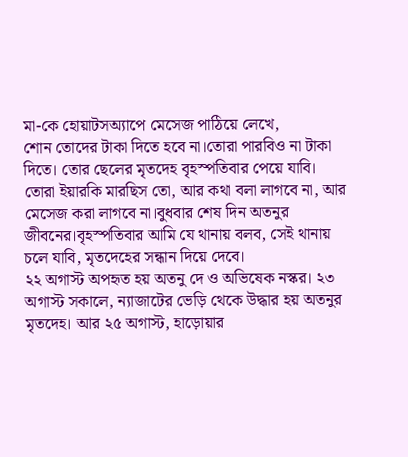মা-কে হোয়াটসঅ্যাপে মেসেজ পাঠিয়ে লেখে,
শোন তোদের টাকা দিতে হবে না।তোরা পারবিও না টাকা দিতে। তোর ছেলের মৃতদেহ বৃহস্পতিবার পেয়ে যাবি। তোরা ইয়ারকি মারছিস তো, আর কথা বলা লাগবে না, আর মেসেজ করা লাগবে না।বুধবার শেষ দিন অতনুর জীবনের।বৃহস্পতিবার আমি যে থানায় বলব, সেই থানায় চলে যাবি, মৃতদেহের সন্ধান দিয়ে দেবে।
২২ অগাস্ট অপহৃত হয় অতনু দে ও অভিষেক নস্কর। ২৩ অগাস্ট সকালে, ন্যাজাটের ভেড়ি থেকে উদ্ধার হয় অতনুর মৃতদেহ। আর ২৫ অগাস্ট, হাড়োয়ার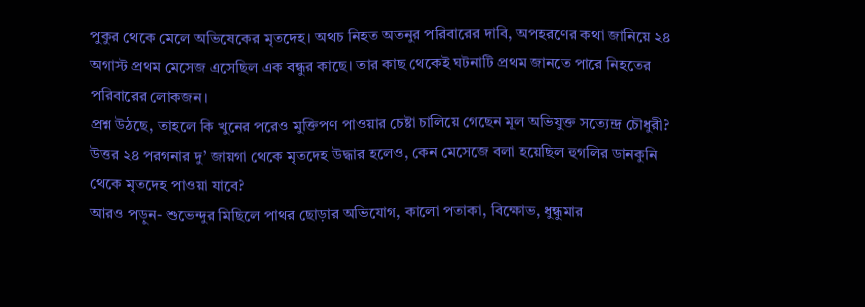পুকুর থেকে মেলে অভিষেকের মৃতদেহ। অথচ নিহত অতনুর পরিবারের দাবি, অপহরণের কথা জানিয়ে ২৪ অগাস্ট প্রথম মেসেজ এসেছিল এক বন্ধুর কাছে। তার কাছ থেকেই ঘটনাটি প্রথম জানতে পারে নিহতের পরিবারের লোকজন।
প্রশ্ন উঠছে, তাহলে কি খুনের পরেও মুক্তিপণ পাওয়ার চেষ্টা চালিয়ে গেছেন মূল অভিযুক্ত সত্যেন্দ্র চৌধুরী? উত্তর ২৪ পরগনার দু’ জায়গা থেকে মৃতদেহ উদ্ধার হলেও, কেন মেসেজে বলা হয়েছিল হুগলির ডানকুনি থেকে মৃতদেহ পাওয়া যাবে?
আরও পড়ুন- শুভেন্দুর মিছিলে পাথর ছোড়ার অভিযোগ, কালো পতাকা, বিক্ষোভ, ধুন্ধুমার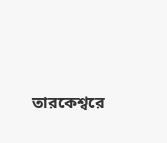তারকেশ্বরে